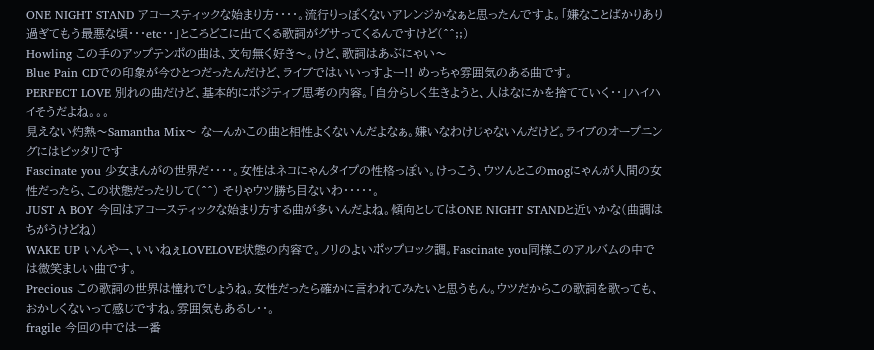ONE NIGHT STAND アコースティックな始まり方・・・・。流行りっぽくないアレンジかなぁと思ったんですよ。「嫌なことばかりあり過ぎてもう最悪な頃・・・etc・・」ところどこに出てくる歌詞がグサってくるんですけど(^^;;)
Howling この手のアップテンポの曲は、文句無く好き〜。けど、歌詞はあぶにゃい〜
Blue Pain CDでの印象が今ひとつだったんだけど、ライブではいいっすよー!! めっちゃ雰囲気のある曲です。
PERFECT LOVE 別れの曲だけど、基本的にポジティブ思考の内容。「自分らしく生きようと、人はなにかを捨てていく・・」ハイハイそうだよね。。。
見えない灼熱〜Samantha Mix〜 なーんかこの曲と相性よくないんだよなぁ。嫌いなわけじゃないんだけど。ライブのオープニングにはピッタリです
Fascinate you 少女まんがの世界だ・・・・。女性はネコにゃんタイプの性格っぽい。けっこう、ウツんとこのmogにゃんが人間の女性だったら、この状態だったりして(^^) そりゃウツ勝ち目ないわ・・・・・。
JUST A BOY 今回はアコースティックな始まり方する曲が多いんだよね。傾向としてはONE NIGHT STANDと近いかな(曲調はちがうけどね)
WAKE UP いんやー、いいねぇLOVELOVE状態の内容で。ノリのよいポップロック調。Fascinate you同様このアルバムの中では微笑ましい曲です。
Precious この歌詞の世界は憧れでしょうね。女性だったら確かに言われてみたいと思うもん。ウツだからこの歌詞を歌っても、おかしくないって感じですね。雰囲気もあるし・・。
fragile 今回の中では一番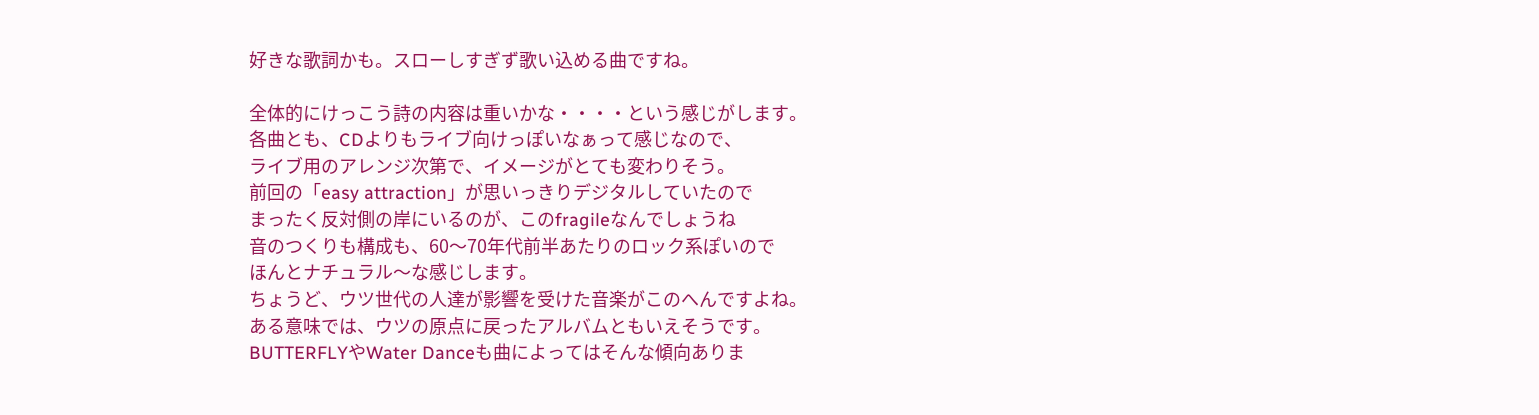好きな歌詞かも。スローしすぎず歌い込める曲ですね。

全体的にけっこう詩の内容は重いかな・・・・という感じがします。
各曲とも、CDよりもライブ向けっぽいなぁって感じなので、
ライブ用のアレンジ次第で、イメージがとても変わりそう。
前回の「easy attraction」が思いっきりデジタルしていたので
まったく反対側の岸にいるのが、このfragileなんでしょうね
音のつくりも構成も、60〜70年代前半あたりのロック系ぽいので
ほんとナチュラル〜な感じします。
ちょうど、ウツ世代の人達が影響を受けた音楽がこのへんですよね。
ある意味では、ウツの原点に戻ったアルバムともいえそうです。
BUTTERFLYやWater Danceも曲によってはそんな傾向ありま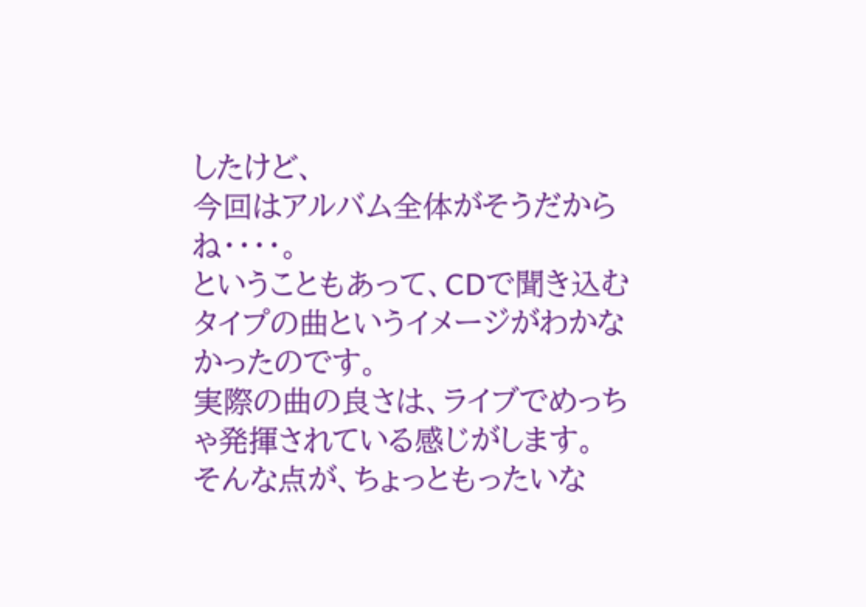したけど、
今回はアルバム全体がそうだからね・・・・。
ということもあって、CDで聞き込むタイプの曲というイメージがわかなかったのです。
実際の曲の良さは、ライブでめっちゃ発揮されている感じがします。
そんな点が、ちょっともったいな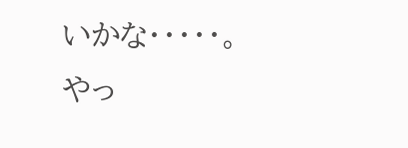いかな・・・・・。
やっ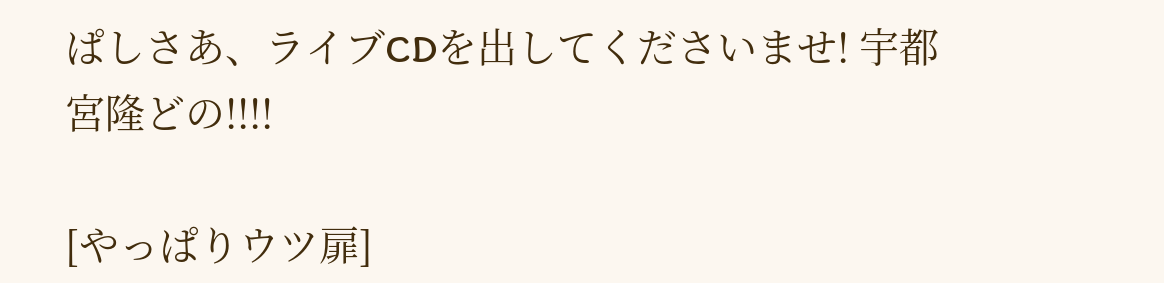ぱしさあ、ライブCDを出してくださいませ! 宇都宮隆どの!!!!

[やっぱりウツ扉]